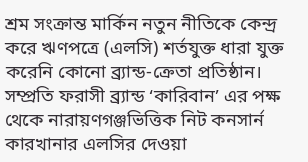শ্রম সংক্রান্ত মার্কিন নতুন নীতিকে কেন্দ্র করে ঋণপত্রে (এলসি) শর্তযুক্ত ধারা যুক্ত করেনি কোনো ব্র্যান্ড-ক্রেতা প্রতিষ্ঠান। সম্প্রতি ফরাসী ব্র্যান্ড ‘কারিবান’ এর পক্ষ থেকে নারায়ণগঞ্জভিত্তিক নিট কনসার্ন কারখানার এলসির দেওয়া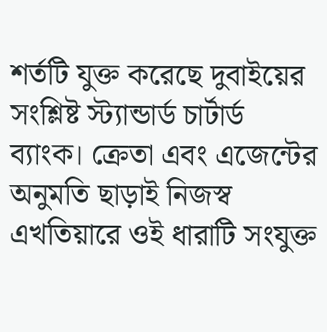শর্তটি যুক্ত করেছে দুবাইয়ের সংশ্লিষ্ট স্ট্যান্ডার্ড চার্টার্ড ব্যাংক। ক্রেতা এবং এজেন্টের অনুমতি ছাড়াই নিজস্ব এখতিয়ারে ওই ধারাটি সংযুক্ত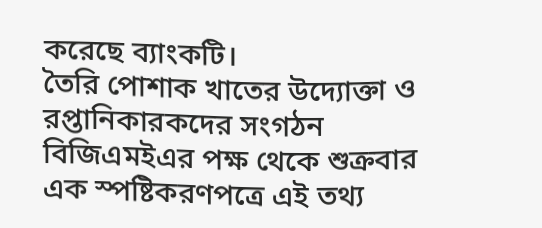করেছে ব্যাংকটি।
তৈরি পোশাক খাতের উদ্যোক্তা ও রপ্তানিকারকদের সংগঠন বিজিএমইএর পক্ষ থেকে শুক্রবার এক স্পষ্টিকরণপত্রে এই তথ্য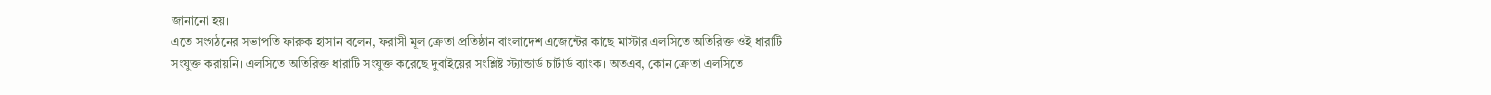জানানো হয়।
এতে সংগঠনের সভাপতি ফারুক হাসান বলেন, ফরাসী মূল ক্রেতা প্রতিষ্ঠান বাংলাদেশ এজেন্টের কাছে মাস্টার এলসিতে অতিরিক্ত ওই ধারাটি সংযুক্ত করায়নি। এলসিতে অতিরিক্ত ধারাটি সংযুক্ত করেছে দুবাইয়ের সংশ্লিষ্ট স্ট্যান্ডার্ড চার্টার্ড ব্যাংক। অতএব, কোন ক্রেতা এলসিতে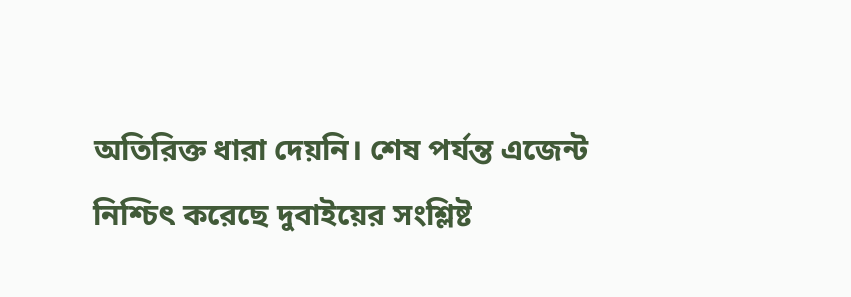অতিরিক্ত ধারা দেয়নি। শেষ পর্যন্ত এজেন্ট নিশ্চিৎ করেছে দুবাইয়ের সংশ্লিষ্ট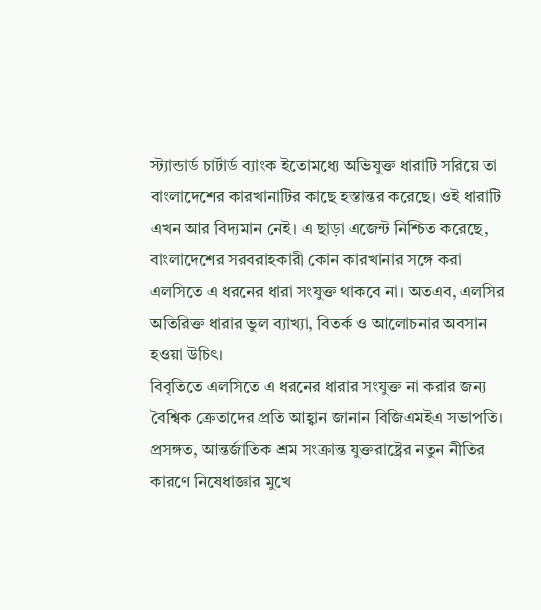স্ট্যান্ডার্ড চার্টার্ড ব্যাংক ইতোমধ্যে অভিযুক্ত ধারাটি সরিয়ে তা বাংলাদেশের কারখানাটির কাছে হস্তান্তর করেছে। ওই ধারাটি এখন আর বিদ্যমান নেই। এ ছাড়া এজেন্ট নিশ্চিত করেছে, বাংলাদেশের সরবরাহকারী কোন কারখানার সঙ্গে করা এলসিতে এ ধরনের ধারা সংযুক্ত থাকবে না। অতএব, এলসির অতিরিক্ত ধারার ভুল ব্যাখ্যা, বিতর্ক ও আলোচনার অবসান হওয়া উচিৎ।
বিবৃতিতে এলসিতে এ ধরনের ধারার সংযুক্ত না করার জন্য বৈশ্বিক ক্রেতাদের প্রতি আহ্বান জানান বিজিএমইএ সভাপতি।
প্রসঙ্গত, আন্তর্জাতিক শ্রম সংক্রান্ত যুক্তরাষ্ট্রের নতুন নীতির কারণে নিষেধাজ্ঞার মুখে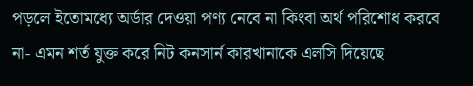পড়লে ইতোমধ্যে অর্ডার দেওয়া পণ্য নেবে না কিংবা অর্থ পরিশোধ করবে না- এমন শর্ত যুক্ত করে নিট কনসার্ন কারখানাকে এলসি দিয়েছে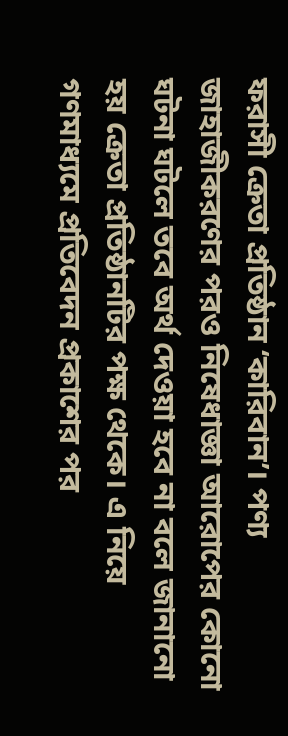ফরাসী ক্রেতা প্রতিষ্ঠান ‘কারিবান’। পণ্য জাহাজীকরণের পরও নিষেধাজ্ঞা আরোপের কোনো ঘটনা ঘটলে তবে অর্থ দেওয়া হবে না বলে জানানো হয় ক্রেতা প্রতিষ্ঠানটির পক্ষ থেকে। এ নিয়ে গণমাধ্যমে প্রতিবেদন প্রকাশের পর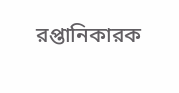রপ্তানিকারক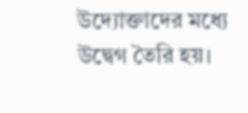উদ্যোক্তাদের মধ্যে উদ্বেগ তৈরি হয়।